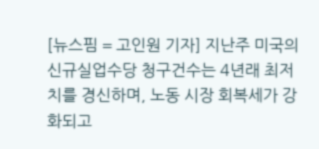[뉴스핌 = 고인원 기자] 지난주 미국의 신규실업수당 청구건수는 4년래 최저치를 경신하며, 노동 시장 회복세가 강화되고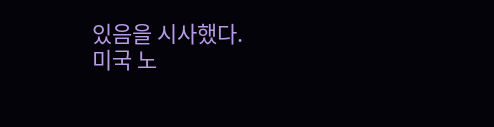있음을 시사했다.
미국 노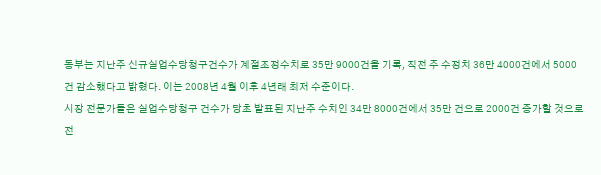동부는 지난주 신규실업수당청구건수가 계절조정수치로 35만 9000건을 기록, 직전 주 수정치 36만 4000건에서 5000건 감소했다고 밝혔다. 이는 2008년 4월 이후 4년래 최저 수준이다.
시장 전문가들은 실업수당청구 건수가 당초 발표된 지난주 수치인 34만 8000건에서 35만 건으로 2000건 증가할 것으로 전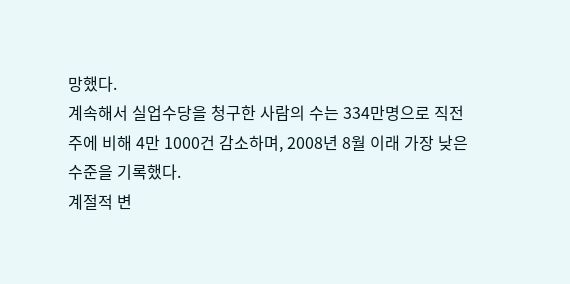망했다.
계속해서 실업수당을 청구한 사람의 수는 334만명으로 직전주에 비해 4만 1000건 감소하며, 2008년 8월 이래 가장 낮은 수준을 기록했다.
계절적 변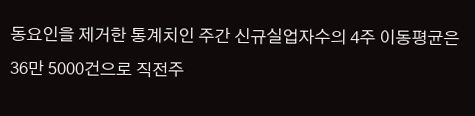동요인을 제거한 통계치인 주간 신규실업자수의 4주 이동평균은 36만 5000건으로 직전주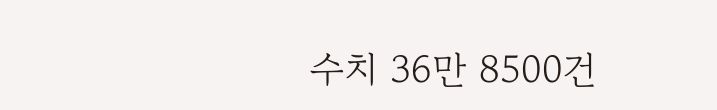수치 36만 8500건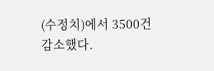(수정치)에서 3500건 감소했다.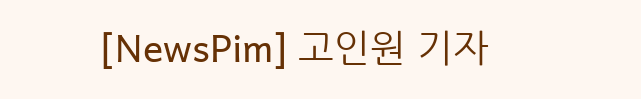[NewsPim] 고인원 기자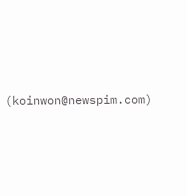(koinwon@newspim.com)